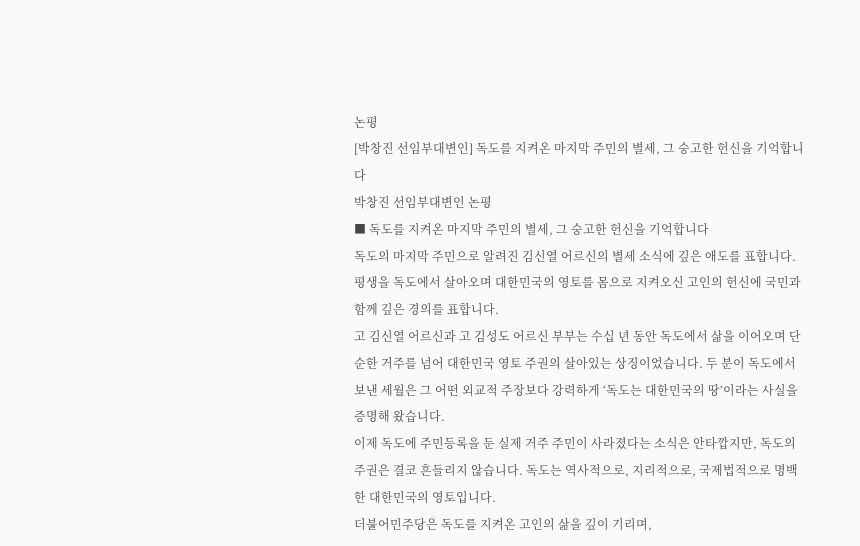논평
[박창진 선임부대변인] 독도를 지켜온 마지막 주민의 별세, 그 숭고한 헌신을 기억합니다
박창진 선임부대변인 논평
■ 독도를 지켜온 마지막 주민의 별세, 그 숭고한 헌신을 기억합니다
독도의 마지막 주민으로 알려진 김신열 어르신의 별세 소식에 깊은 애도를 표합니다. 평생을 독도에서 살아오며 대한민국의 영토를 몸으로 지켜오신 고인의 헌신에 국민과 함께 깊은 경의를 표합니다.
고 김신열 어르신과 고 김성도 어르신 부부는 수십 년 동안 독도에서 삶을 이어오며 단순한 거주를 넘어 대한민국 영토 주권의 살아있는 상징이었습니다. 두 분이 독도에서 보낸 세월은 그 어떤 외교적 주장보다 강력하게 ‘독도는 대한민국의 땅’이라는 사실을 증명해 왔습니다.
이제 독도에 주민등록을 둔 실제 거주 주민이 사라졌다는 소식은 안타깝지만, 독도의 주권은 결코 흔들리지 않습니다. 독도는 역사적으로, 지리적으로, 국제법적으로 명백한 대한민국의 영토입니다.
더불어민주당은 독도를 지켜온 고인의 삶을 깊이 기리며,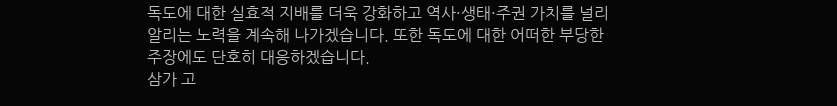독도에 대한 실효적 지배를 더욱 강화하고 역사·생태·주권 가치를 널리 알리는 노력을 계속해 나가겠습니다. 또한 독도에 대한 어떠한 부당한 주장에도 단호히 대응하겠습니다.
삼가 고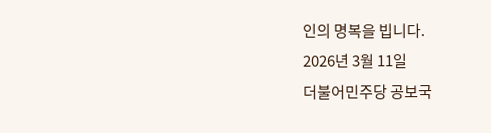인의 명복을 빕니다.
2026년 3월 11일
더불어민주당 공보국